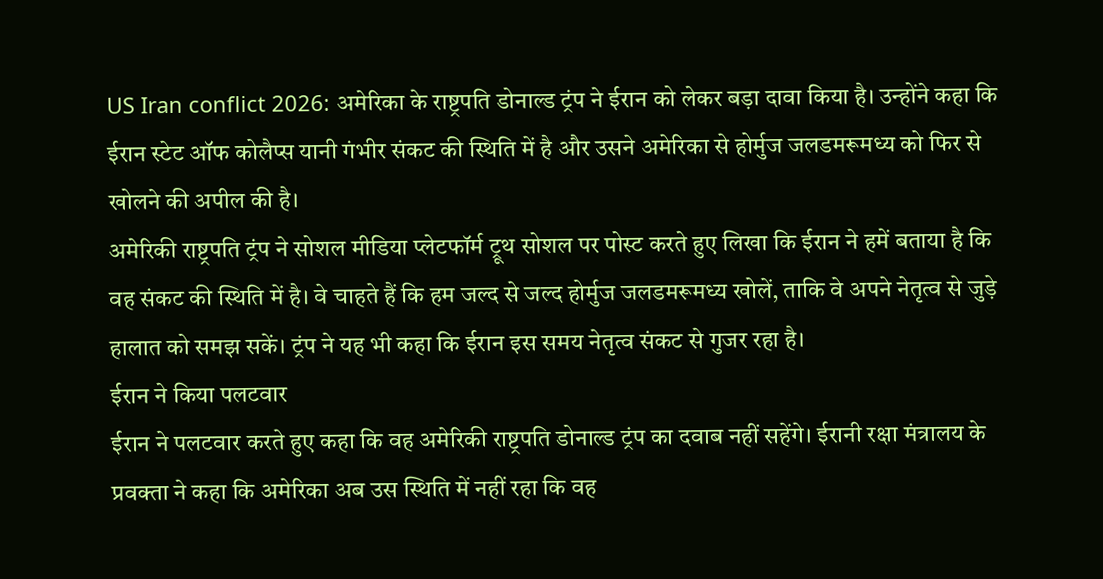US Iran conflict 2026: अमेरिका के राष्ट्रपति डोनाल्ड ट्रंप ने ईरान को लेकर बड़ा दावा किया है। उन्होंने कहा कि ईरान स्टेट ऑफ कोलैप्स यानी गंभीर संकट की स्थिति में है और उसने अमेरिका से होर्मुज जलडमरूमध्य को फिर से खोलने की अपील की है।
अमेरिकी राष्ट्रपति ट्रंप ने सोशल मीडिया प्लेटफॉर्म ट्रूथ सोशल पर पोस्ट करते हुए लिखा कि ईरान ने हमें बताया है कि वह संकट की स्थिति में है। वे चाहते हैं कि हम जल्द से जल्द होर्मुज जलडमरूमध्य खोलें, ताकि वे अपने नेतृत्व से जुड़े हालात को समझ सकें। ट्रंप ने यह भी कहा कि ईरान इस समय नेतृत्व संकट से गुजर रहा है।
ईरान ने किया पलटवार
ईरान ने पलटवार करते हुए कहा कि वह अमेरिकी राष्ट्रपति डोनाल्ड ट्रंप का दवाब नहीं सहेंगे। ईरानी रक्षा मंत्रालय के प्रवक्ता ने कहा कि अमेरिका अब उस स्थिति में नहीं रहा कि वह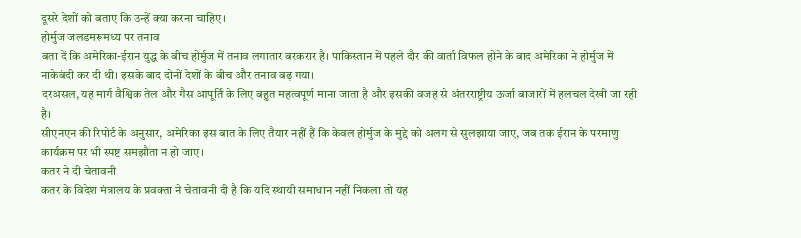दूसरे देशों को बताए कि उन्हें क्या करना चाहिए।
होर्मुज जलडमरूमध्य पर तनाव
बता दें कि अमेरिका-ईरान युद्ध के बीच होर्मुज में तनाव लगातार बरकरार है। पाकिस्तान में पहले दौर की वार्ता विफल होने के बाद अमेरिका ने होर्मुज में नाकेबंदी कर दी थी। इसके बाद दोनों देशों के बीच और तनाव बढ़ गया।
दरअसल, यह मार्ग वैश्विक तेल और गैस आपूर्ति के लिए बहुत महत्वपूर्ण माना जाता है और इसकी वजह से अंतरराष्ट्रीय ऊर्जा बाजारों में हलचल देखी जा रही है।
सीएनएन की रिपोर्ट के अनुसार, अमेरिका इस बात के लिए तैयार नहीं हैं कि केवल होर्मुज के मुद्दे को अलग से सुलझाया जाए, जब तक ईरान के परमाणु कार्यक्रम पर भी स्पष्ट समझौता न हो जाए।
कतर ने दी चेतावनी
कतर के विदेश मंत्रालय के प्रवक्ता ने चेतावनी दी है कि यदि स्थायी समाधान नहीं निकला तो यह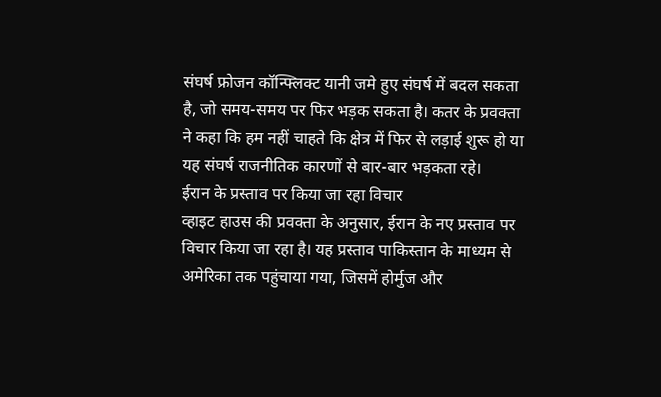संघर्ष फ्रोजन कॉन्फ्लिक्ट यानी जमे हुए संघर्ष में बदल सकता है, जो समय-समय पर फिर भड़क सकता है। कतर के प्रवक्ता ने कहा कि हम नहीं चाहते कि क्षेत्र में फिर से लड़ाई शुरू हो या यह संघर्ष राजनीतिक कारणों से बार-बार भड़कता रहे।
ईरान के प्रस्ताव पर किया जा रहा विचार
व्हाइट हाउस की प्रवक्ता के अनुसार, ईरान के नए प्रस्ताव पर विचार किया जा रहा है। यह प्रस्ताव पाकिस्तान के माध्यम से अमेरिका तक पहुंचाया गया, जिसमें होर्मुज और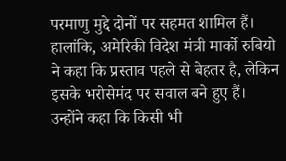परमाणु मुद्दे दोनों पर सहमत शामिल हैं।
हालांकि, अमेरिकी विदेश मंत्री मार्को रुबियो ने कहा कि प्रस्ताव पहले से बेहतर है, लेकिन इसके भरोसेमंद पर सवाल बने हुए हैं। उन्होंने कहा कि किसी भी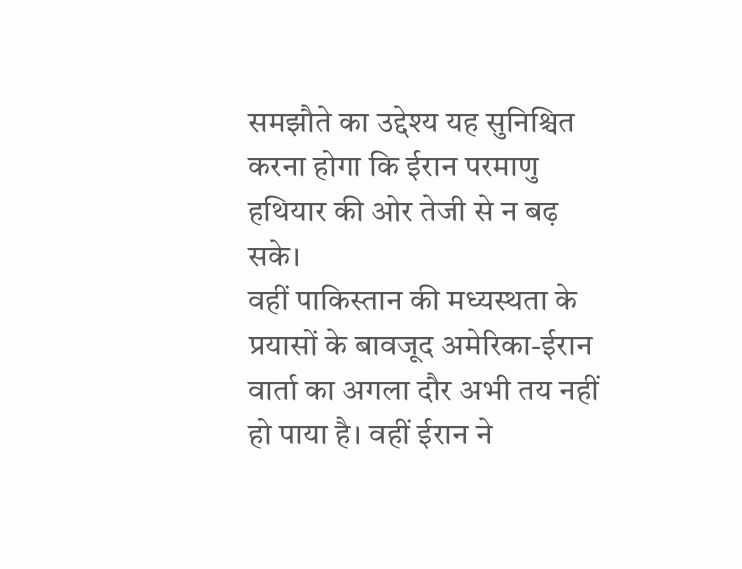समझौते का उद्देश्य यह सुनिश्चित करना होगा कि ईरान परमाणु हथियार की ओर तेजी से न बढ़ सके।
वहीं पाकिस्तान की मध्यस्थता के प्रयासों के बावजूद अमेरिका-ईरान वार्ता का अगला दौर अभी तय नहीं हो पाया है। वहीं ईरान ने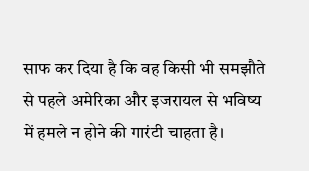साफ कर दिया है कि वह किसी भी समझौते से पहले अमेरिका और इजरायल से भविष्य में हमले न होने की गारंटी चाहता है।